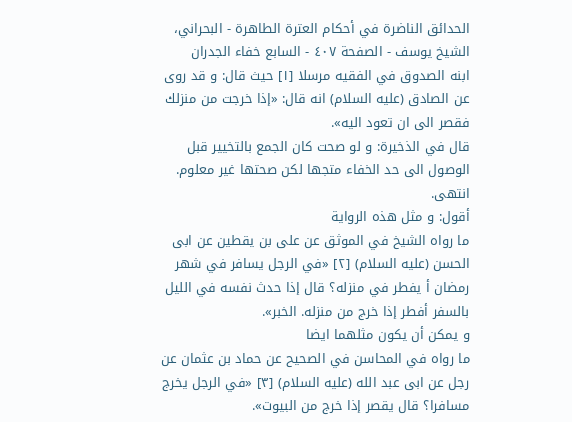الحدائق الناضرة في أحكام العترة الطاهرة - البحراني، الشيخ يوسف - الصفحة ٤٠٧ - السابع خفاء الجدران
ابنه الصدوق في الفقيه مرسلا [١] حيث قال: و قد روى عن الصادق (عليه السلام) انه قال: «إذا خرجت من منزلك فقصر الى ان تعود اليه».
قال في الذخيرة: و لو صحت كان الجمع بالتخيير قبل الوصول الى حد الخفاء متجها لكن صحتها غير معلوم. انتهى.
أقول: و مثل هذه الرواية
ما رواه الشيخ في الموثق عن على بن يقطين عن ابى الحسن (عليه السلام) [٢] «في الرجل يسافر في شهر رمضان أ يفطر في منزله؟ قال إذا حدث نفسه في الليل بالسفر أفطر إذا خرج من منزله. الخبر».
و يمكن أن يكون مثلهما ايضا
ما رواه في المحاسن في الصحيح عن حماد بن عثمان عن رجل عن ابى عبد الله (عليه السلام) [٣] «في الرجل يخرج مسافرا؟ قال يقصر إذا خرج من البيوت».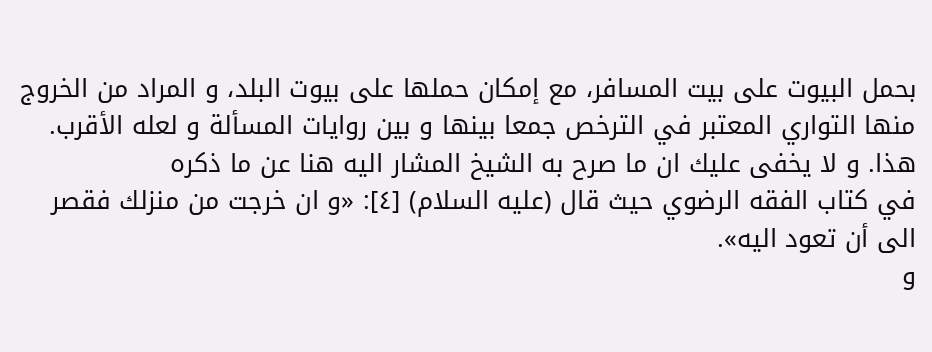بحمل البيوت على بيت المسافر، مع إمكان حملها على بيوت البلد، و المراد من الخروج منها التواري المعتبر في الترخص جمعا بينها و بين روايات المسألة و لعله الأقرب.
هذا. و لا يخفى عليك ان ما صرح به الشيخ المشار اليه هنا عن ما ذكره
في كتاب الفقه الرضوي حيث قال (عليه السلام) [٤]: «و ان خرجت من منزلك فقصر الى أن تعود اليه».
و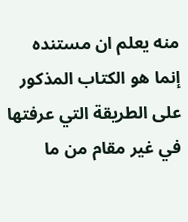منه يعلم ان مستنده إنما هو الكتاب المذكور على الطريقة التي عرفتها في غير مقام من ما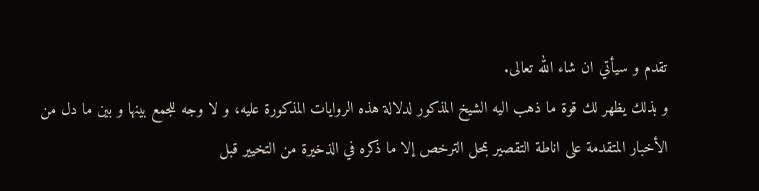تقدم و سيأتي ان شاء الله تعالى.
و بذلك يظهر لك قوة ما ذهب اليه الشيخ المذكور لدلالة هذه الروايات المذكورة عليه، و لا وجه للجمع بينها و بين ما دل من الأخبار المتقدمة على اناطة التقصير بمحل الترخص إلا ما ذكره في الذخيرة من التخيير قبل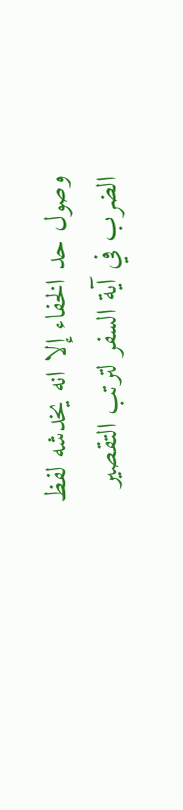وصول حد الخفاء إلا انه يخدشه لفظ الضرب في آية السفر لترتب التقصير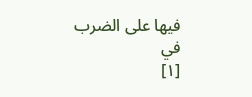فيها على الضرب في
[١]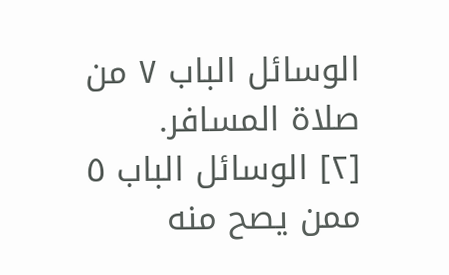الوسائل الباب ٧ من صلاة المسافر.
[٢] الوسائل الباب ٥ ممن يصح منه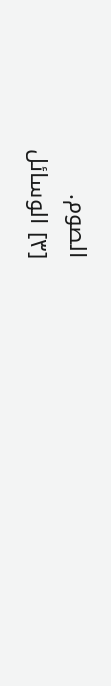الصوم.
[٣] الوسائل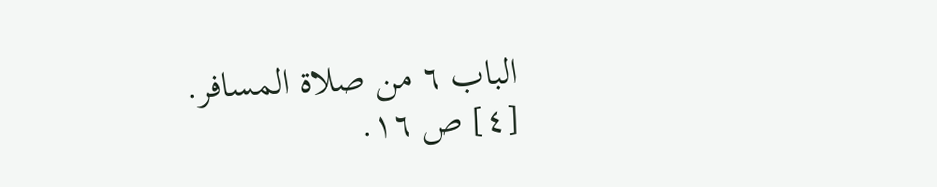الباب ٦ من صلاة المسافر.
[٤] ص ١٦.